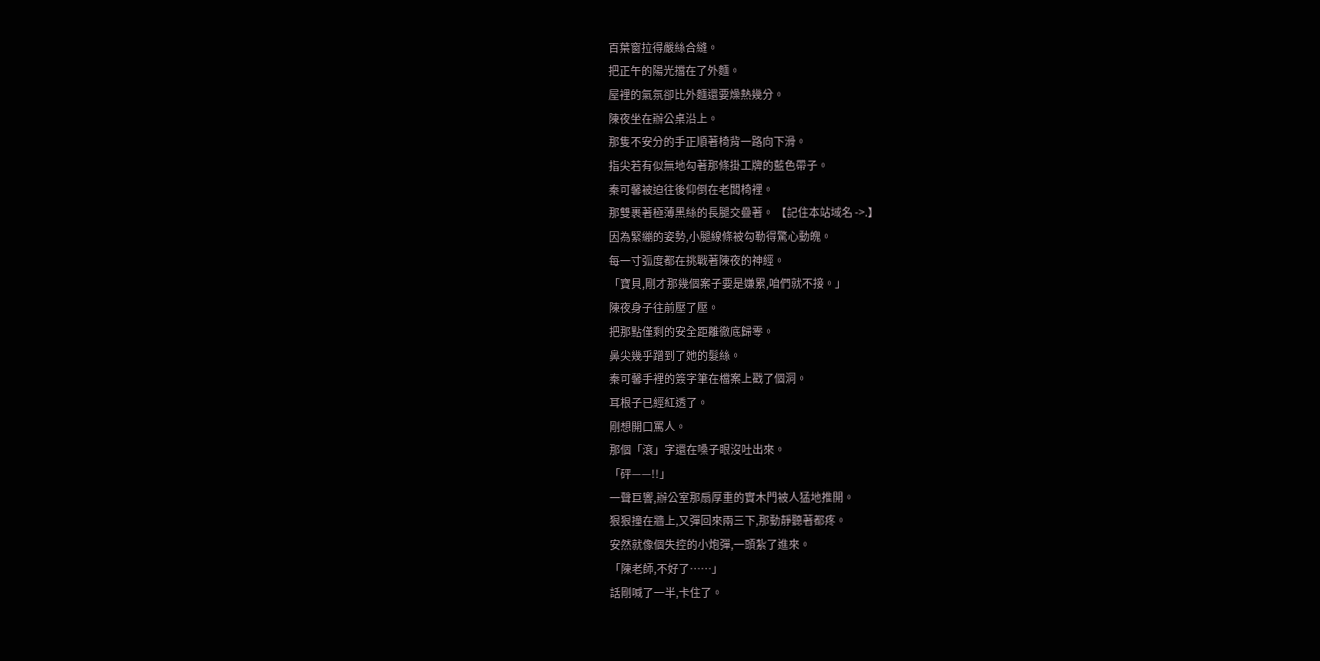百葉窗拉得嚴絲合縫。
把正午的陽光擋在了外麵。
屋裡的氣氛卻比外麵還要燥熱幾分。
陳夜坐在辦公桌沿上。
那隻不安分的手正順著椅背一路向下滑。
指尖若有似無地勾著那條掛工牌的藍色帶子。
秦可馨被迫往後仰倒在老闆椅裡。
那雙裹著極薄黑絲的長腿交疊著。 【記住本站域名 ->.】
因為緊繃的姿勢,小腿線條被勾勒得驚心動魄。
每一寸弧度都在挑戰著陳夜的神經。
「寶貝,剛才那幾個案子要是嫌累,咱們就不接。」
陳夜身子往前壓了壓。
把那點僅剩的安全距離徹底歸零。
鼻尖幾乎蹭到了她的髮絲。
秦可馨手裡的簽字筆在檔案上戳了個洞。
耳根子已經紅透了。
剛想開口罵人。
那個「滾」字還在嗓子眼沒吐出來。
「砰——!!」
一聲巨響,辦公室那扇厚重的實木門被人猛地推開。
狠狠撞在牆上,又彈回來兩三下,那動靜聽著都疼。
安然就像個失控的小炮彈,一頭紮了進來。
「陳老師,不好了……」
話剛喊了一半,卡住了。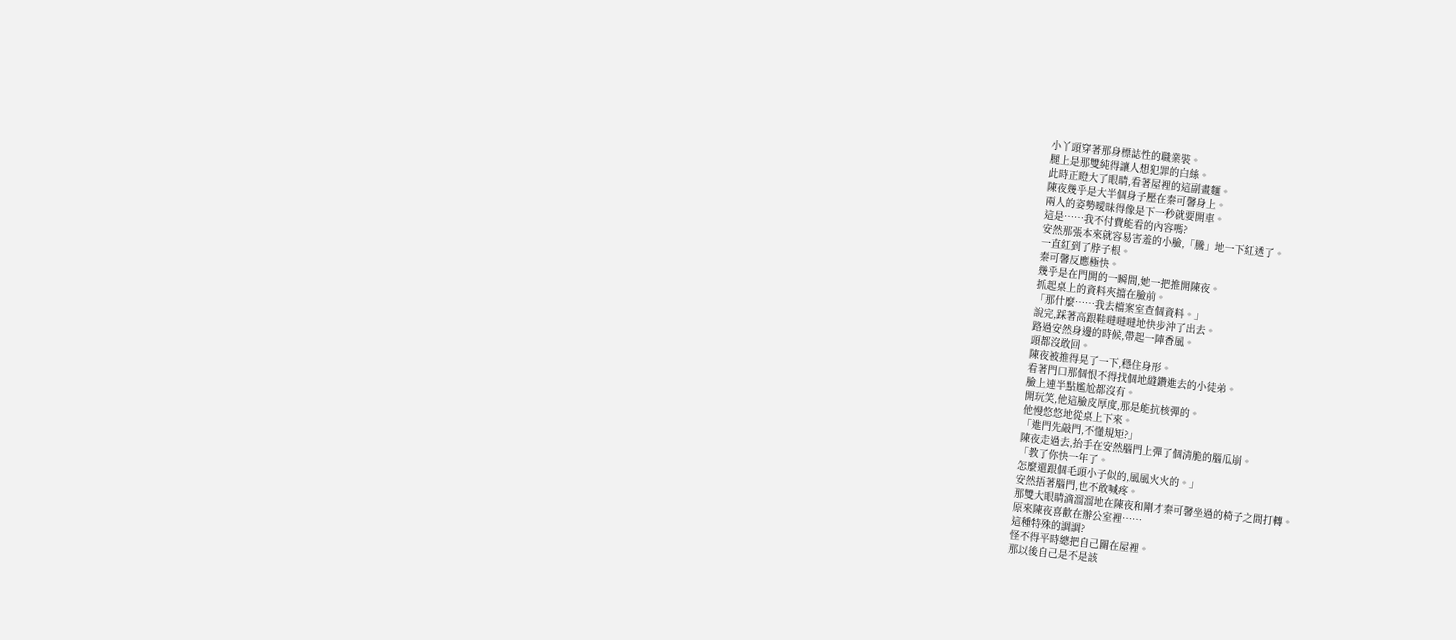小丫頭穿著那身標誌性的職業裝。
腿上是那雙純得讓人想犯罪的白絲。
此時正瞪大了眼睛,看著屋裡的這副畫麵。
陳夜幾乎是大半個身子壓在秦可馨身上。
兩人的姿勢曖昧得像是下一秒就要開車。
這是……我不付費能看的內容嗎?
安然那張本來就容易害羞的小臉,「騰」地一下紅透了。
一直紅到了脖子根。
秦可馨反應極快。
幾乎是在門開的一瞬間,她一把推開陳夜。
抓起桌上的資料夾擋在臉前。
「那什麼……我去檔案室查個資料。」
說完,踩著高跟鞋噠噠噠地快步沖了出去。
路過安然身邊的時候,帶起一陣香風。
頭都沒敢回。
陳夜被推得晃了一下,穩住身形。
看著門口那個恨不得找個地縫鑽進去的小徒弟。
臉上連半點尷尬都沒有。
開玩笑,他這臉皮厚度,那是能抗核彈的。
他慢悠悠地從桌上下來。
「進門先敲門,不懂規矩?」
陳夜走過去,抬手在安然腦門上彈了個清脆的腦瓜崩。
「教了你快一年了。
怎麼還跟個毛頭小子似的,風風火火的。」
安然捂著腦門,也不敢喊疼。
那雙大眼睛滴溜溜地在陳夜和剛才秦可馨坐過的椅子之間打轉。
原來陳夜喜歡在辦公室裡……
這種特殊的調調?
怪不得平時總把自己關在屋裡。
那以後自己是不是該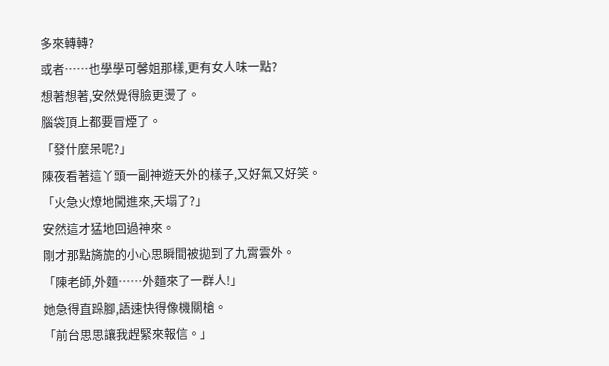多來轉轉?
或者……也學學可馨姐那樣,更有女人味一點?
想著想著,安然覺得臉更燙了。
腦袋頂上都要冒煙了。
「發什麼呆呢?」
陳夜看著這丫頭一副神遊天外的樣子,又好氣又好笑。
「火急火燎地闖進來,天塌了?」
安然這才猛地回過神來。
剛才那點旖旎的小心思瞬間被拋到了九霄雲外。
「陳老師,外麵……外麵來了一群人!」
她急得直跺腳,語速快得像機關槍。
「前台思思讓我趕緊來報信。」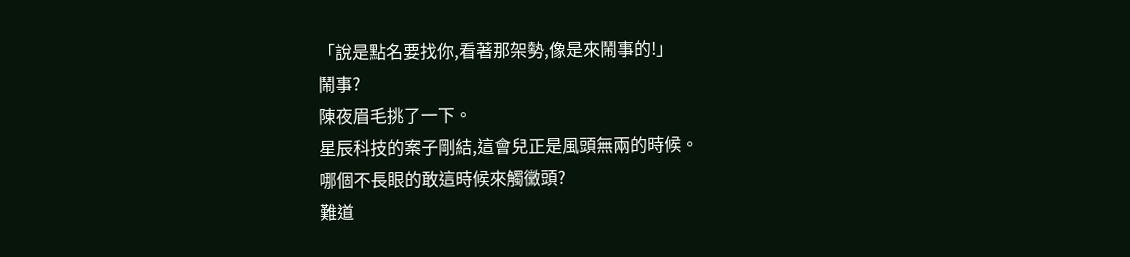「說是點名要找你,看著那架勢,像是來鬧事的!」
鬧事?
陳夜眉毛挑了一下。
星辰科技的案子剛結,這會兒正是風頭無兩的時候。
哪個不長眼的敢這時候來觸黴頭?
難道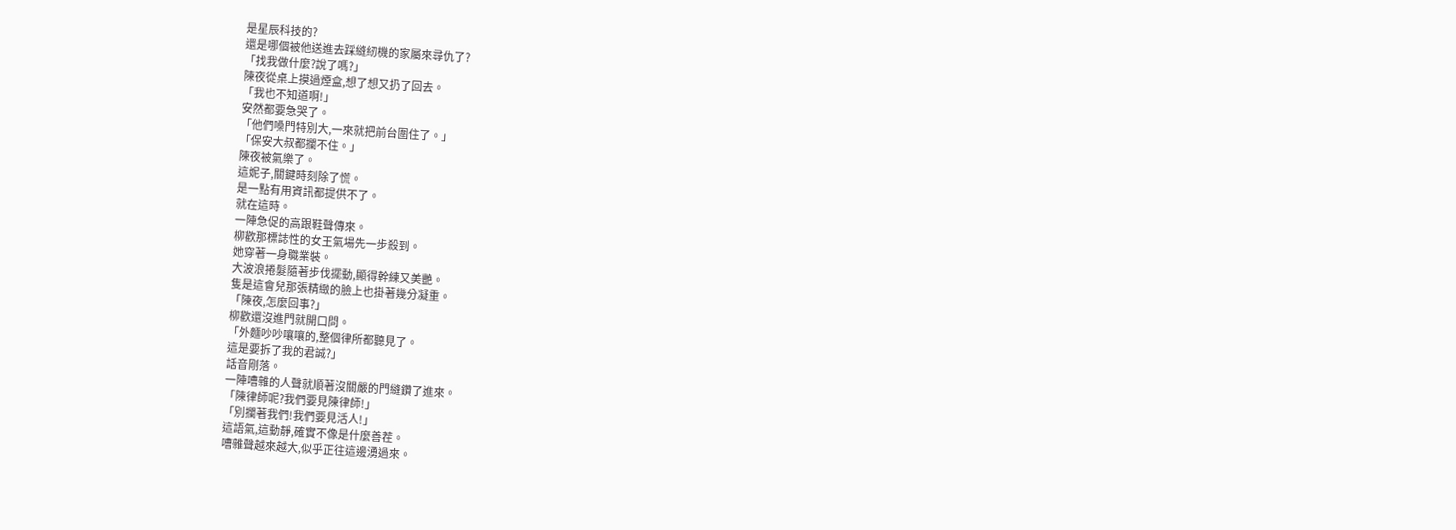是星辰科技的?
還是哪個被他送進去踩縫紉機的家屬來尋仇了?
「找我做什麼?說了嗎?」
陳夜從桌上摸過煙盒,想了想又扔了回去。
「我也不知道啊!」
安然都要急哭了。
「他們嗓門特別大,一來就把前台圍住了。」
「保安大叔都攔不住。」
陳夜被氣樂了。
這妮子,關鍵時刻除了慌。
是一點有用資訊都提供不了。
就在這時。
一陣急促的高跟鞋聲傳來。
柳歡那標誌性的女王氣場先一步殺到。
她穿著一身職業裝。
大波浪捲髮隨著步伐擺動,顯得幹練又美艷。
隻是這會兒那張精緻的臉上也掛著幾分凝重。
「陳夜,怎麼回事?」
柳歡還沒進門就開口問。
「外麵吵吵嚷嚷的,整個律所都聽見了。
這是要拆了我的君誠?」
話音剛落。
一陣嘈雜的人聲就順著沒關嚴的門縫鑽了進來。
「陳律師呢?我們要見陳律師!」
「別攔著我們!我們要見活人!」
這語氣,這動靜,確實不像是什麼善茬。
嘈雜聲越來越大,似乎正往這邊湧過來。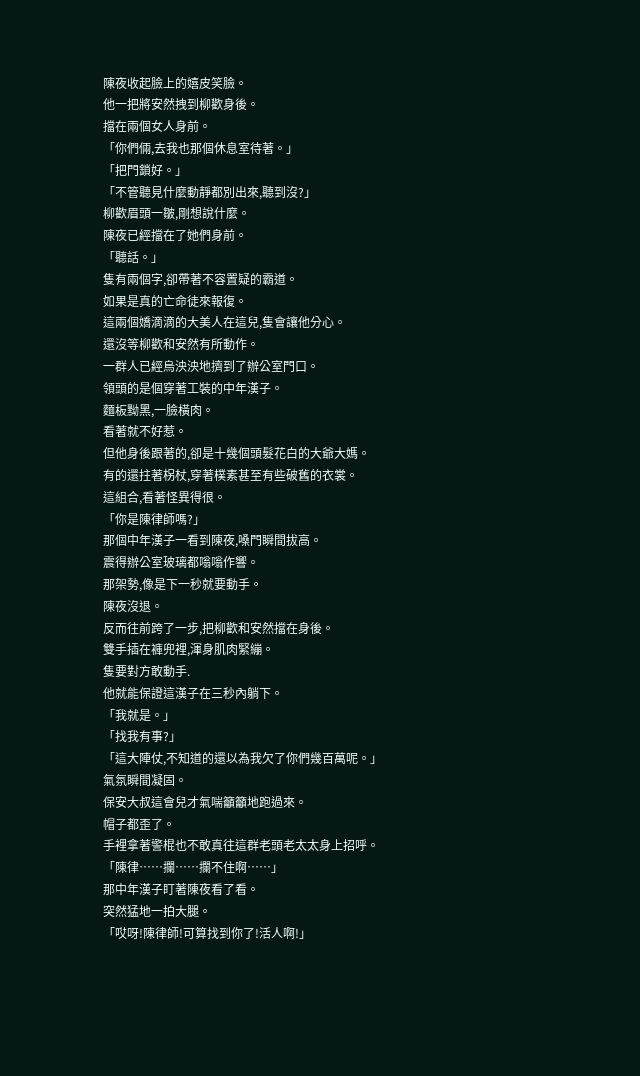陳夜收起臉上的嬉皮笑臉。
他一把將安然拽到柳歡身後。
擋在兩個女人身前。
「你們倆,去我也那個休息室待著。」
「把門鎖好。」
「不管聽見什麼動靜都別出來,聽到沒?」
柳歡眉頭一皺,剛想說什麼。
陳夜已經擋在了她們身前。
「聽話。」
隻有兩個字,卻帶著不容置疑的霸道。
如果是真的亡命徒來報復。
這兩個嬌滴滴的大美人在這兒,隻會讓他分心。
還沒等柳歡和安然有所動作。
一群人已經烏泱泱地擠到了辦公室門口。
領頭的是個穿著工裝的中年漢子。
麵板黝黑,一臉橫肉。
看著就不好惹。
但他身後跟著的,卻是十幾個頭髮花白的大爺大媽。
有的還拄著柺杖,穿著樸素甚至有些破舊的衣裳。
這組合,看著怪異得很。
「你是陳律師嗎?」
那個中年漢子一看到陳夜,嗓門瞬間拔高。
震得辦公室玻璃都嗡嗡作響。
那架勢,像是下一秒就要動手。
陳夜沒退。
反而往前跨了一步,把柳歡和安然擋在身後。
雙手插在褲兜裡,渾身肌肉緊繃。
隻要對方敢動手.
他就能保證這漢子在三秒內躺下。
「我就是。」
「找我有事?」
「這大陣仗,不知道的還以為我欠了你們幾百萬呢。」
氣氛瞬間凝固。
保安大叔這會兒才氣喘籲籲地跑過來。
帽子都歪了。
手裡拿著警棍也不敢真往這群老頭老太太身上招呼。
「陳律……攔……攔不住啊……」
那中年漢子盯著陳夜看了看。
突然猛地一拍大腿。
「哎呀!陳律師!可算找到你了!活人啊!」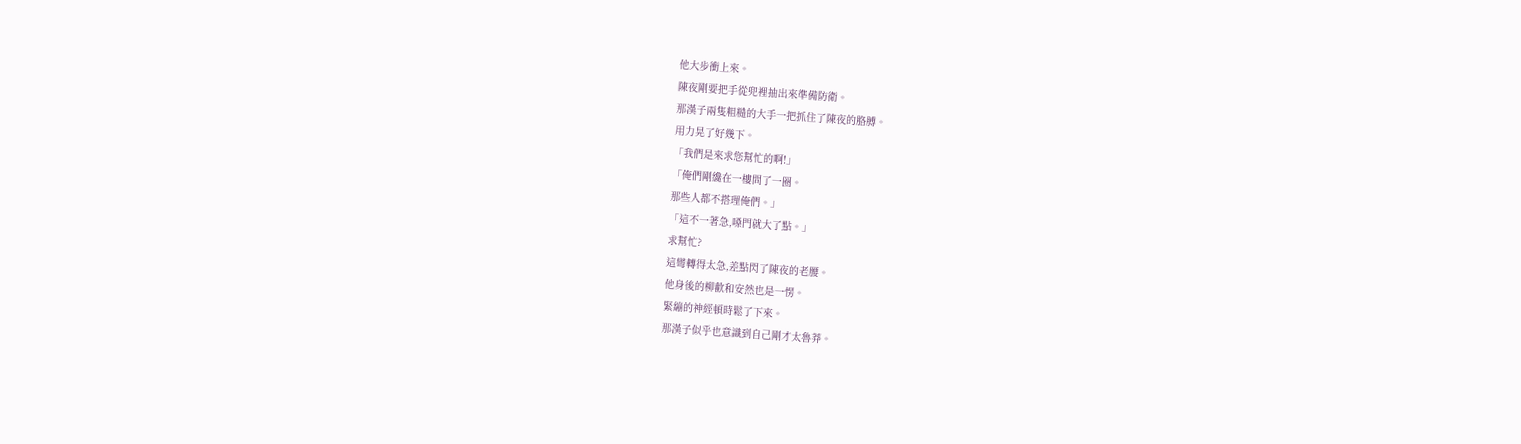他大步衝上來。
陳夜剛要把手從兜裡抽出來準備防衛。
那漢子兩隻粗糙的大手一把抓住了陳夜的胳膊。
用力晃了好幾下。
「我們是來求您幫忙的啊!」
「俺們剛纔在一樓問了一圈。
那些人都不搭理俺們。」
「這不一著急,嗓門就大了點。」
求幫忙?
這彎轉得太急,差點閃了陳夜的老腰。
他身後的柳歡和安然也是一愣。
緊繃的神經頓時鬆了下來。
那漢子似乎也意識到自己剛才太魯莽。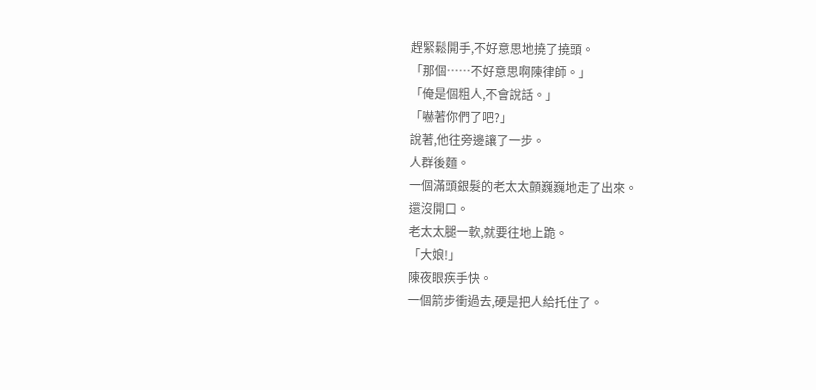趕緊鬆開手,不好意思地撓了撓頭。
「那個……不好意思啊陳律師。」
「俺是個粗人,不會說話。」
「嚇著你們了吧?」
說著,他往旁邊讓了一步。
人群後麵。
一個滿頭銀髮的老太太顫巍巍地走了出來。
還沒開口。
老太太腿一軟,就要往地上跪。
「大娘!」
陳夜眼疾手快。
一個箭步衝過去,硬是把人給托住了。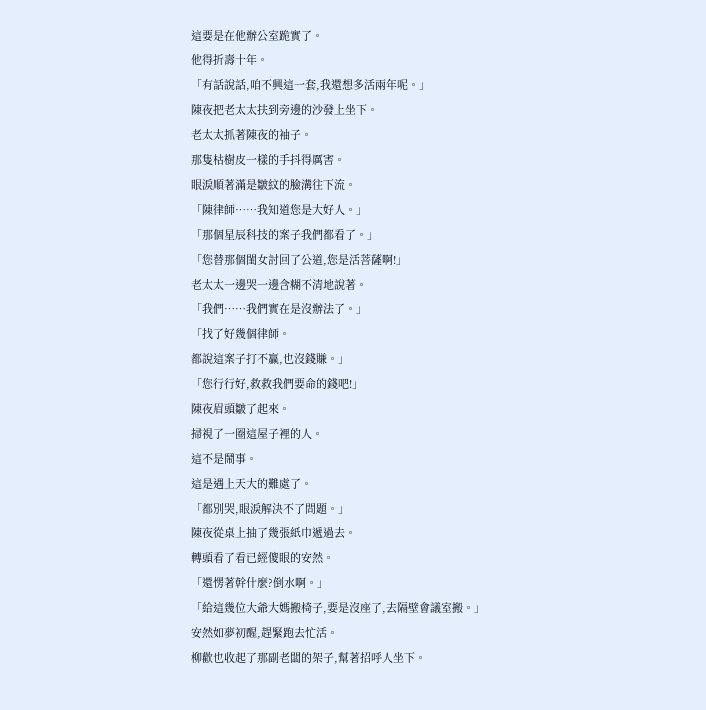這要是在他辦公室跪實了。
他得折壽十年。
「有話說話,咱不興這一套,我還想多活兩年呢。」
陳夜把老太太扶到旁邊的沙發上坐下。
老太太抓著陳夜的袖子。
那隻枯樹皮一樣的手抖得厲害。
眼淚順著滿是皺紋的臉溝往下流。
「陳律師……我知道您是大好人。」
「那個星辰科技的案子我們都看了。」
「您替那個閨女討回了公道,您是活菩薩啊!」
老太太一邊哭一邊含糊不清地說著。
「我們……我們實在是沒辦法了。」
「找了好幾個律師。
都說這案子打不贏,也沒錢賺。」
「您行行好,救救我們要命的錢吧!」
陳夜眉頭皺了起來。
掃視了一圈這屋子裡的人。
這不是鬧事。
這是遇上天大的難處了。
「都別哭,眼淚解決不了問題。」
陳夜從桌上抽了幾張紙巾遞過去。
轉頭看了看已經傻眼的安然。
「還愣著幹什麼?倒水啊。」
「給這幾位大爺大媽搬椅子,要是沒座了,去隔壁會議室搬。」
安然如夢初醒,趕緊跑去忙活。
柳歡也收起了那副老闆的架子,幫著招呼人坐下。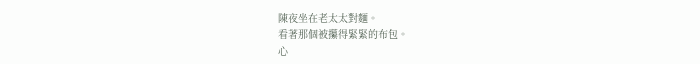陳夜坐在老太太對麵。
看著那個被攥得緊緊的布包。
心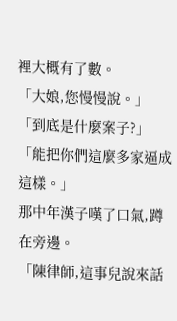裡大概有了數。
「大娘,您慢慢說。」
「到底是什麼案子?」
「能把你們這麼多家逼成這樣。」
那中年漢子嘆了口氣,蹲在旁邊。
「陳律師,這事兒說來話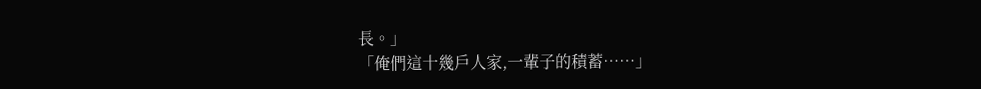長。」
「俺們這十幾戶人家,一輩子的積蓄……」